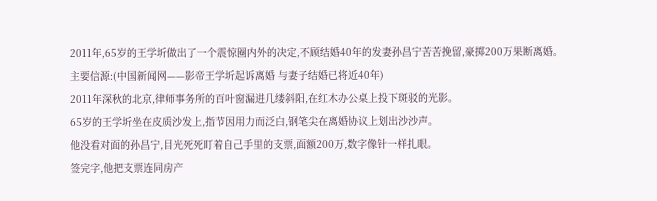2011年,65岁的王学圻做出了一个震惊圈内外的决定,不顾结婚40年的发妻孙昌宁苦苦挽留,豪掷200万果断离婚。
主要信源:(中国新闻网——影帝王学圻起诉离婚 与妻子结婚已将近40年)
2011年深秋的北京,律师事务所的百叶窗漏进几缕斜阳,在红木办公桌上投下斑驳的光影。
65岁的王学圻坐在皮质沙发上,指节因用力而泛白,钢笔尖在离婚协议上划出沙沙声。
他没看对面的孙昌宁,目光死死盯着自己手里的支票,面额200万,数字像针一样扎眼。
签完字,他把支票连同房产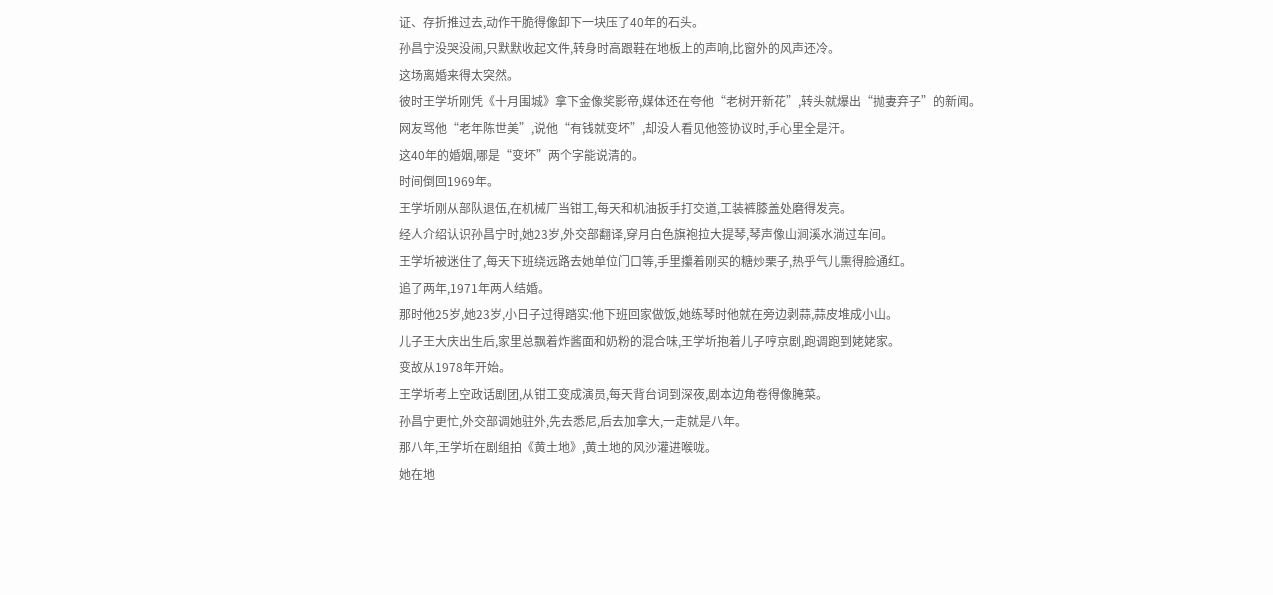证、存折推过去,动作干脆得像卸下一块压了40年的石头。
孙昌宁没哭没闹,只默默收起文件,转身时高跟鞋在地板上的声响,比窗外的风声还冷。
这场离婚来得太突然。
彼时王学圻刚凭《十月围城》拿下金像奖影帝,媒体还在夸他“老树开新花”,转头就爆出“抛妻弃子”的新闻。
网友骂他“老年陈世美”,说他“有钱就变坏”,却没人看见他签协议时,手心里全是汗。
这40年的婚姻,哪是“变坏”两个字能说清的。
时间倒回1969年。
王学圻刚从部队退伍,在机械厂当钳工,每天和机油扳手打交道,工装裤膝盖处磨得发亮。
经人介绍认识孙昌宁时,她23岁,外交部翻译,穿月白色旗袍拉大提琴,琴声像山涧溪水淌过车间。
王学圻被迷住了,每天下班绕远路去她单位门口等,手里攥着刚买的糖炒栗子,热乎气儿熏得脸通红。
追了两年,1971年两人结婚。
那时他25岁,她23岁,小日子过得踏实:他下班回家做饭,她练琴时他就在旁边剥蒜,蒜皮堆成小山。
儿子王大庆出生后,家里总飘着炸酱面和奶粉的混合味,王学圻抱着儿子哼京剧,跑调跑到姥姥家。
变故从1978年开始。
王学圻考上空政话剧团,从钳工变成演员,每天背台词到深夜,剧本边角卷得像腌菜。
孙昌宁更忙,外交部调她驻外,先去悉尼,后去加拿大,一走就是八年。
那八年,王学圻在剧组拍《黄土地》,黄土地的风沙灌进喉咙。
她在地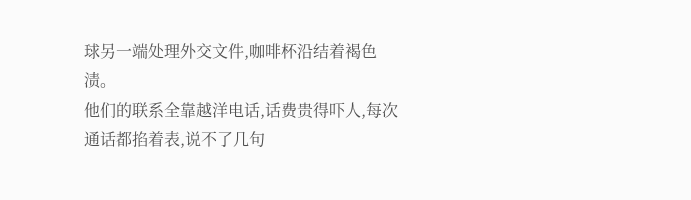球另一端处理外交文件,咖啡杯沿结着褐色渍。
他们的联系全靠越洋电话,话费贵得吓人,每次通话都掐着表,说不了几句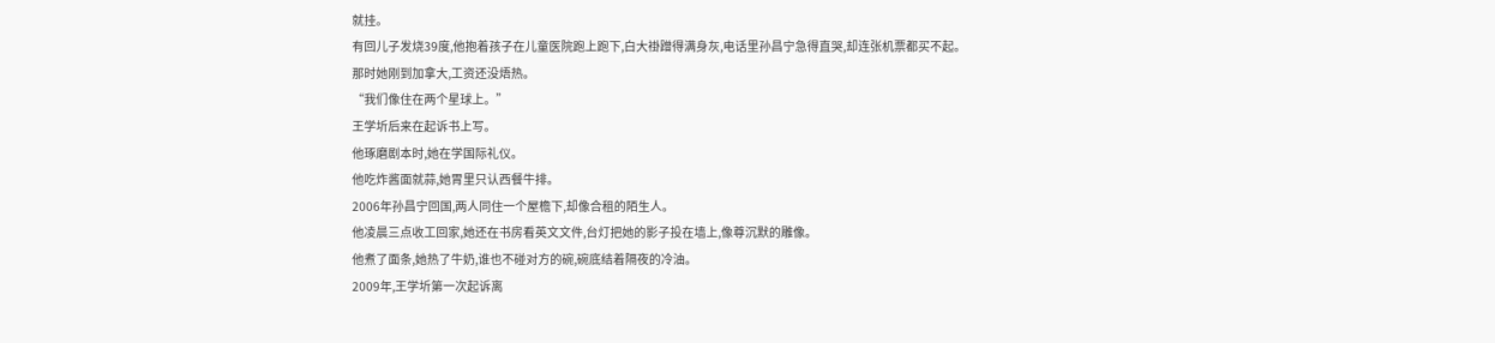就挂。
有回儿子发烧39度,他抱着孩子在儿童医院跑上跑下,白大褂蹭得满身灰,电话里孙昌宁急得直哭,却连张机票都买不起。
那时她刚到加拿大,工资还没焐热。
“我们像住在两个星球上。”
王学圻后来在起诉书上写。
他琢磨剧本时,她在学国际礼仪。
他吃炸酱面就蒜,她胃里只认西餐牛排。
2006年孙昌宁回国,两人同住一个屋檐下,却像合租的陌生人。
他凌晨三点收工回家,她还在书房看英文文件,台灯把她的影子投在墙上,像尊沉默的雕像。
他煮了面条,她热了牛奶,谁也不碰对方的碗,碗底结着隔夜的冷油。
2009年,王学圻第一次起诉离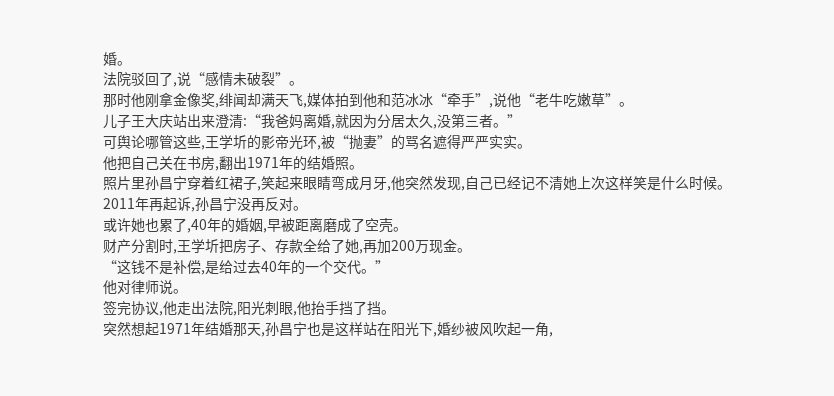婚。
法院驳回了,说“感情未破裂”。
那时他刚拿金像奖,绯闻却满天飞,媒体拍到他和范冰冰“牵手”,说他“老牛吃嫩草”。
儿子王大庆站出来澄清:“我爸妈离婚,就因为分居太久,没第三者。”
可舆论哪管这些,王学圻的影帝光环,被“抛妻”的骂名遮得严严实实。
他把自己关在书房,翻出1971年的结婚照。
照片里孙昌宁穿着红裙子,笑起来眼睛弯成月牙,他突然发现,自己已经记不清她上次这样笑是什么时候。
2011年再起诉,孙昌宁没再反对。
或许她也累了,40年的婚姻,早被距离磨成了空壳。
财产分割时,王学圻把房子、存款全给了她,再加200万现金。
“这钱不是补偿,是给过去40年的一个交代。”
他对律师说。
签完协议,他走出法院,阳光刺眼,他抬手挡了挡。
突然想起1971年结婚那天,孙昌宁也是这样站在阳光下,婚纱被风吹起一角,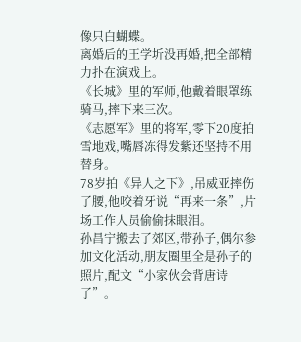像只白蝴蝶。
离婚后的王学圻没再婚,把全部精力扑在演戏上。
《长城》里的军师,他戴着眼罩练骑马,摔下来三次。
《志愿军》里的将军,零下20度拍雪地戏,嘴唇冻得发紫还坚持不用替身。
78岁拍《异人之下》,吊威亚摔伤了腰,他咬着牙说“再来一条”,片场工作人员偷偷抹眼泪。
孙昌宁搬去了郊区,带孙子,偶尔参加文化活动,朋友圈里全是孙子的照片,配文“小家伙会背唐诗了”。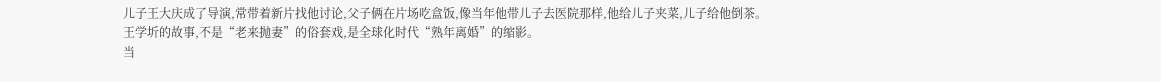儿子王大庆成了导演,常带着新片找他讨论,父子俩在片场吃盒饭,像当年他带儿子去医院那样,他给儿子夹菜,儿子给他倒茶。
王学圻的故事,不是“老来抛妻”的俗套戏,是全球化时代“熟年离婚”的缩影。
当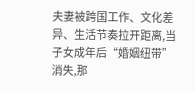夫妻被跨国工作、文化差异、生活节奏拉开距离,当子女成年后“婚姻纽带”消失,那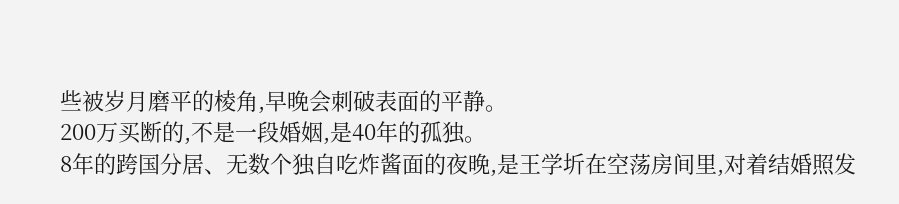些被岁月磨平的棱角,早晚会刺破表面的平静。
200万买断的,不是一段婚姻,是40年的孤独。
8年的跨国分居、无数个独自吃炸酱面的夜晚,是王学圻在空荡房间里,对着结婚照发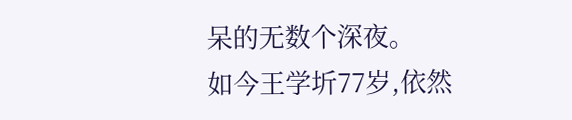呆的无数个深夜。
如今王学圻77岁,依然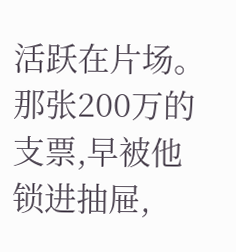活跃在片场。
那张200万的支票,早被他锁进抽屉,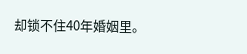却锁不住40年婚姻里。